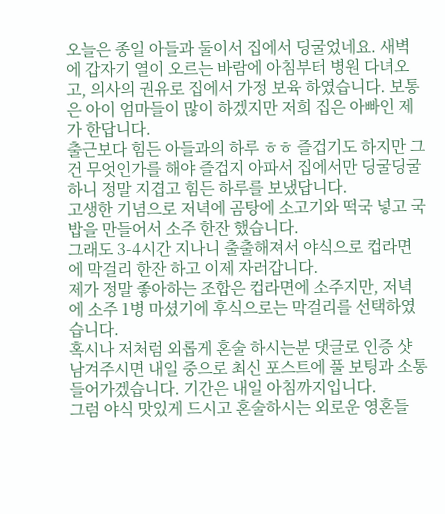오늘은 종일 아들과 둘이서 집에서 딩굴었네요. 새벽에 갑자기 열이 오르는 바람에 아침부터 병원 다녀오고, 의사의 권유로 집에서 가정 보육 하였습니다. 보통은 아이 엄마들이 많이 하겠지만 저희 집은 아빠인 제가 한답니다.
출근보다 힘든 아들과의 하루 ㅎㅎ 즐겁기도 하지만 그건 무엇인가를 해야 즐겁지 아파서 집에서만 딩굴딩굴 하니 정말 지겹고 힘든 하루를 보냈답니다.
고생한 기념으로 저녁에 곰탕에 소고기와 떡국 넣고 국밥을 만들어서 소주 한잔 했습니다.
그래도 3-4시간 지나니 출출해져서 야식으로 컵라면에 막걸리 한잔 하고 이제 자러갑니다.
제가 정말 좋아하는 조합은 컵라면에 소주지만, 저녁에 소주 1병 마셨기에 후식으로는 막걸리를 선택하였습니다.
혹시나 저처럼 외롭게 혼술 하시는분 댓글로 인증 샷 남겨주시면 내일 중으로 최신 포스트에 풀 보팅과 소통 들어가겠습니다. 기간은 내일 아침까지입니다.
그럼 야식 맛있게 드시고 혼술하시는 외로운 영혼들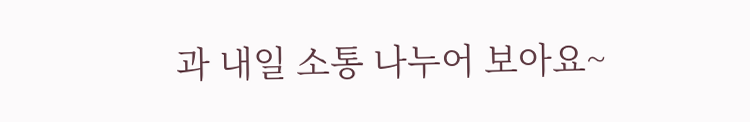과 내일 소통 나누어 보아요~